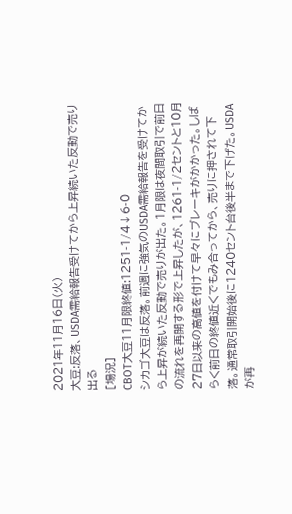2021年11月16日(火)
大豆:反落、USDA需給報告受けてから上昇続いた反動で売り出る
[場況]
CBOT大豆11月限終値:1251-1/4↓6-0
シカゴ大豆は反落。前週に強気のUSDA需給報告を受けてから上昇が続いた反動で売りが出た。1月限は夜間取引で前日の流れを再開する形で上昇したが、1261-1/2セントと10月27日以来の高値を付けて早々にブレーキがかかった。しばらく前日の終値近くでもみ合ってから、売りに押されて下落。通常取引開始後に1240セント台後半まで下げた。USDAが再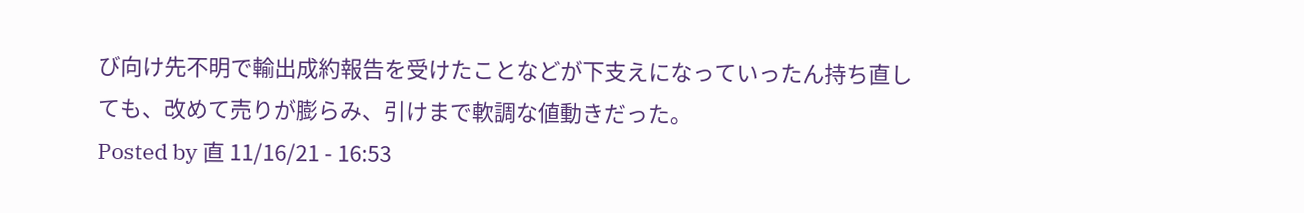び向け先不明で輸出成約報告を受けたことなどが下支えになっていったん持ち直しても、改めて売りが膨らみ、引けまで軟調な値動きだった。
Posted by 直 11/16/21 - 16:53